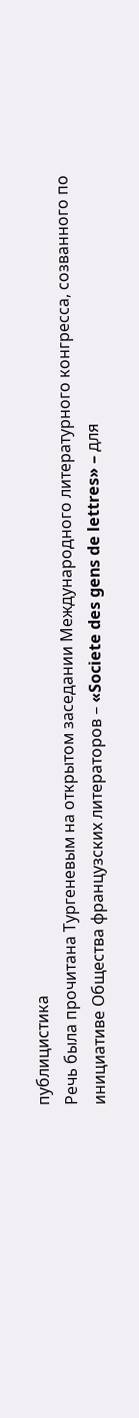публицистика
Речь была прочитана Тургеневым на открытом заседании Международного литературного конгресса, созванного по инициативе Общества французских литераторов – «Societe des gens de lettres» – для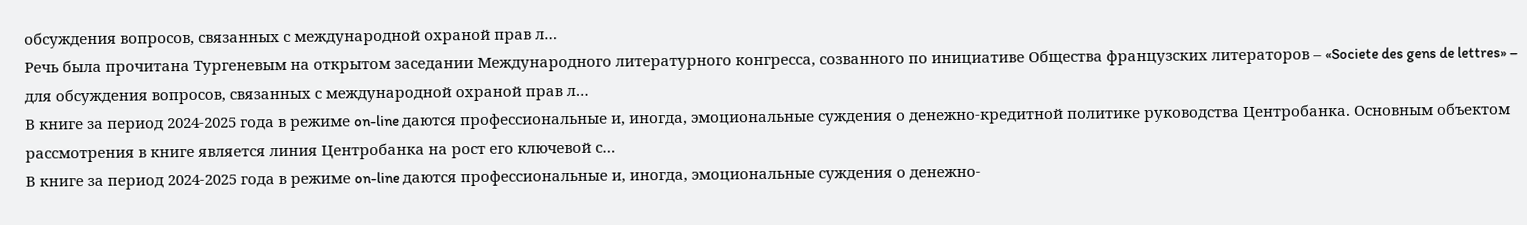обсуждения вопросов, связанных с международной охраной прав л…
Речь была прочитана Тургеневым на открытом заседании Международного литературного конгресса, созванного по инициативе Общества французских литераторов – «Societe des gens de lettres» – для обсуждения вопросов, связанных с международной охраной прав л…
В книге за период 2024-2025 года в режиме on-line даются профессиональные и, иногда, эмоциональные суждения о денежно-кредитной политике руководства Центробанка. Основным объектом рассмотрения в книге является линия Центробанка на рост его ключевой с…
В книге за период 2024-2025 года в режиме on-line даются профессиональные и, иногда, эмоциональные суждения о денежно-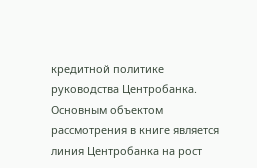кредитной политике руководства Центробанка. Основным объектом рассмотрения в книге является линия Центробанка на рост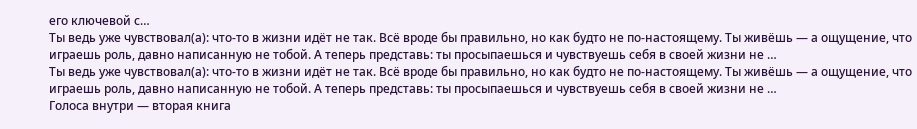его ключевой с…
Ты ведь уже чувствовал(а): что-то в жизни идёт не так. Всё вроде бы правильно, но как будто не по-настоящему. Ты живёшь — а ощущение, что играешь роль, давно написанную не тобой. А теперь представь: ты просыпаешься и чувствуешь себя в своей жизни не …
Ты ведь уже чувствовал(а): что-то в жизни идёт не так. Всё вроде бы правильно, но как будто не по-настоящему. Ты живёшь — а ощущение, что играешь роль, давно написанную не тобой. А теперь представь: ты просыпаешься и чувствуешь себя в своей жизни не …
Голоса внутри — вторая книга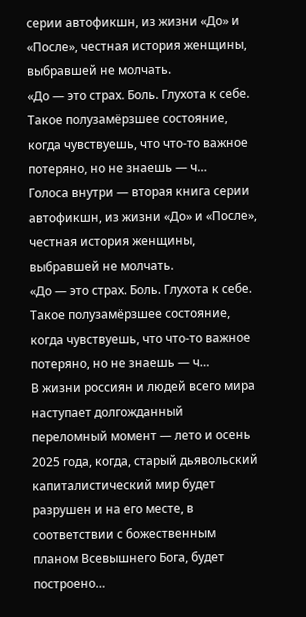серии автофикшн, из жизни «До» и «После», честная история женщины, выбравшей не молчать.
«До — это страх. Боль. Глухота к себе. Такое полузамёрзшее состояние, когда чувствуешь, что что-то важное потеряно, но не знаешь — ч…
Голоса внутри — вторая книга серии автофикшн, из жизни «До» и «После», честная история женщины, выбравшей не молчать.
«До — это страх. Боль. Глухота к себе. Такое полузамёрзшее состояние, когда чувствуешь, что что-то важное потеряно, но не знаешь — ч…
В жизни россиян и людей всего мира наступает долгожданный переломный момент — лето и осень 2025 года, когда, старый дьявольский капиталистический мир будет разрушен и на его месте, в соответствии с божественным планом Всевышнего Бога, будет построено…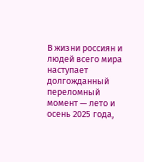В жизни россиян и людей всего мира наступает долгожданный переломный момент — лето и осень 2025 года,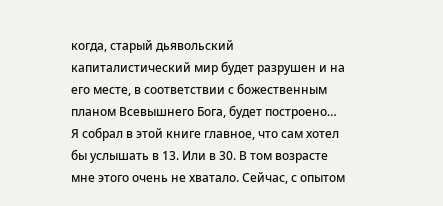когда, старый дьявольский капиталистический мир будет разрушен и на его месте, в соответствии с божественным планом Всевышнего Бога, будет построено…
Я собрал в этой книге главное, что сам хотел бы услышать в 13. Или в 30. В том возрасте мне этого очень не хватало. Сейчас, с опытом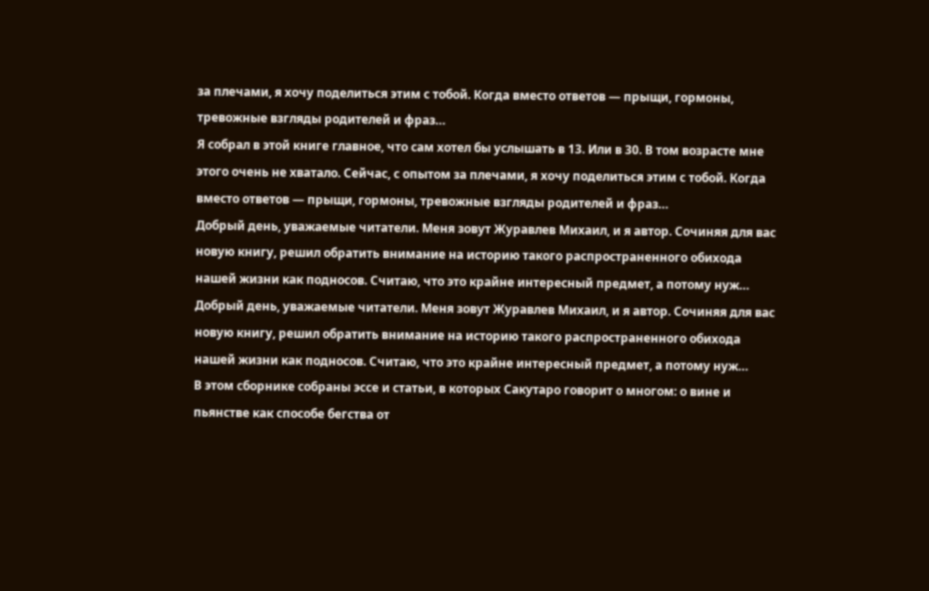за плечами, я хочу поделиться этим с тобой. Когда вместо ответов — прыщи, гормоны, тревожные взгляды родителей и фраз…
Я собрал в этой книге главное, что сам хотел бы услышать в 13. Или в 30. В том возрасте мне этого очень не хватало. Сейчас, с опытом за плечами, я хочу поделиться этим с тобой. Когда вместо ответов — прыщи, гормоны, тревожные взгляды родителей и фраз…
Добрый день, уважаемые читатели. Меня зовут Журавлев Михаил, и я автор. Сочиняя для вас новую книгу, решил обратить внимание на историю такого распространенного обихода нашей жизни как подносов. Считаю, что это крайне интересный предмет, а потому нуж…
Добрый день, уважаемые читатели. Меня зовут Журавлев Михаил, и я автор. Сочиняя для вас новую книгу, решил обратить внимание на историю такого распространенного обихода нашей жизни как подносов. Считаю, что это крайне интересный предмет, а потому нуж…
В этом сборнике собраны эссе и статьи, в которых Сакутаро говорит о многом: о вине и пьянстве как способе бегства от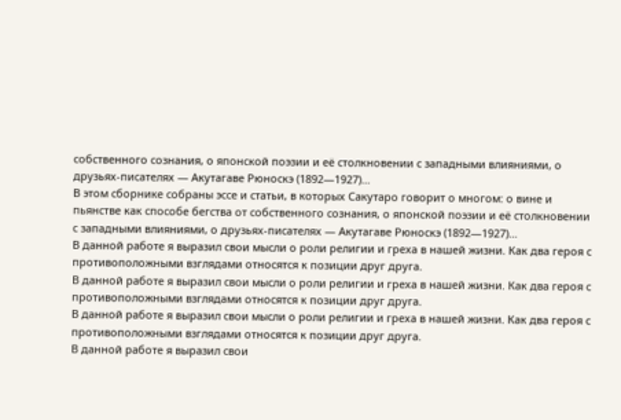собственного сознания, о японской поэзии и её столкновении с западными влияниями, о друзьях-писателях — Акутагаве Рюноскэ (1892—1927)…
В этом сборнике собраны эссе и статьи, в которых Сакутаро говорит о многом: о вине и пьянстве как способе бегства от собственного сознания, о японской поэзии и её столкновении с западными влияниями, о друзьях-писателях — Акутагаве Рюноскэ (1892—1927)…
В данной работе я выразил свои мысли о роли религии и греха в нашей жизни. Как два героя с противоположными взглядами относятся к позиции друг друга.
В данной работе я выразил свои мысли о роли религии и греха в нашей жизни. Как два героя с противоположными взглядами относятся к позиции друг друга.
В данной работе я выразил свои мысли о роли религии и греха в нашей жизни. Как два героя с противоположными взглядами относятся к позиции друг друга.
В данной работе я выразил свои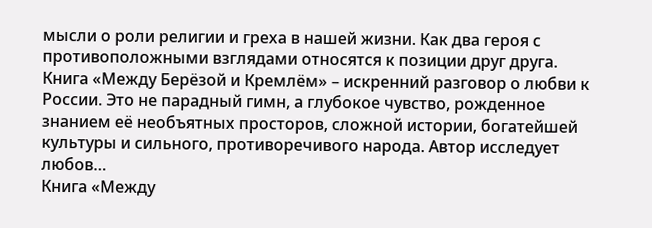мысли о роли религии и греха в нашей жизни. Как два героя с противоположными взглядами относятся к позиции друг друга.
Книга «Между Берёзой и Кремлём» – искренний разговор о любви к России. Это не парадный гимн, а глубокое чувство, рожденное знанием её необъятных просторов, сложной истории, богатейшей культуры и сильного, противоречивого народа. Автор исследует любов…
Книга «Между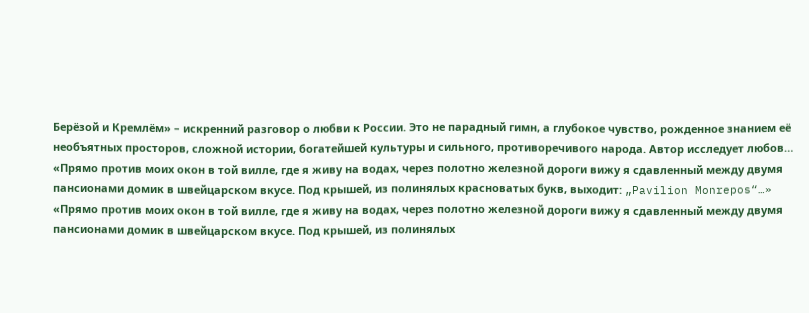Берёзой и Кремлём» – искренний разговор о любви к России. Это не парадный гимн, а глубокое чувство, рожденное знанием её необъятных просторов, сложной истории, богатейшей культуры и сильного, противоречивого народа. Автор исследует любов…
«Прямо против моих окон в той вилле, где я живу на водах, через полотно железной дороги вижу я сдавленный между двумя пансионами домик в швейцарском вкусе. Под крышей, из полинялых красноватых букв, выходит: „Pavilion Monrepos“…»
«Прямо против моих окон в той вилле, где я живу на водах, через полотно железной дороги вижу я сдавленный между двумя пансионами домик в швейцарском вкусе. Под крышей, из полинялых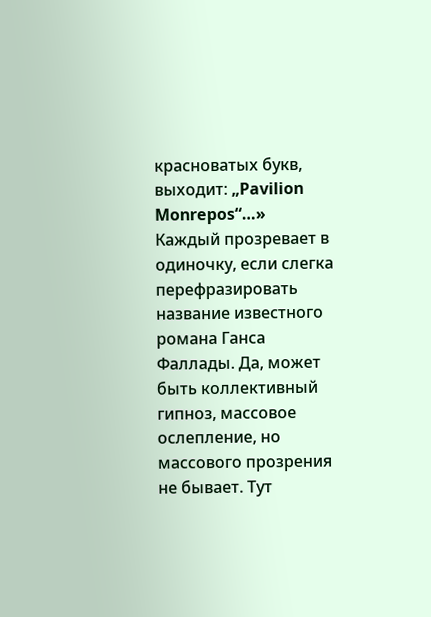красноватых букв, выходит: „Pavilion Monrepos“…»
Каждый прозревает в одиночку, если слегка перефразировать название известного романа Ганса Фаллады. Да, может быть коллективный гипноз, массовое ослепление, но массового прозрения не бывает. Тут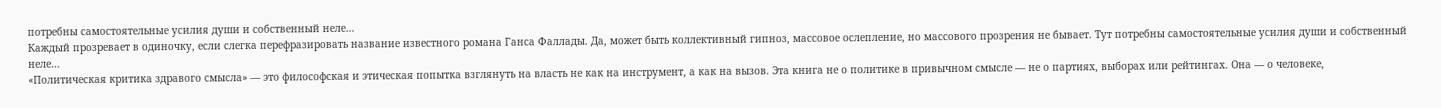потребны самостоятельные усилия души и собственный неле…
Каждый прозревает в одиночку, если слегка перефразировать название известного романа Ганса Фаллады. Да, может быть коллективный гипноз, массовое ослепление, но массового прозрения не бывает. Тут потребны самостоятельные усилия души и собственный неле…
«Политическая критика здравого смысла» — это философская и этическая попытка взглянуть на власть не как на инструмент, а как на вызов. Эта книга не о политике в привычном смысле — не о партиях, выборах или рейтингах. Она — о человеке,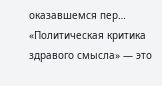оказавшемся пер…
«Политическая критика здравого смысла» — это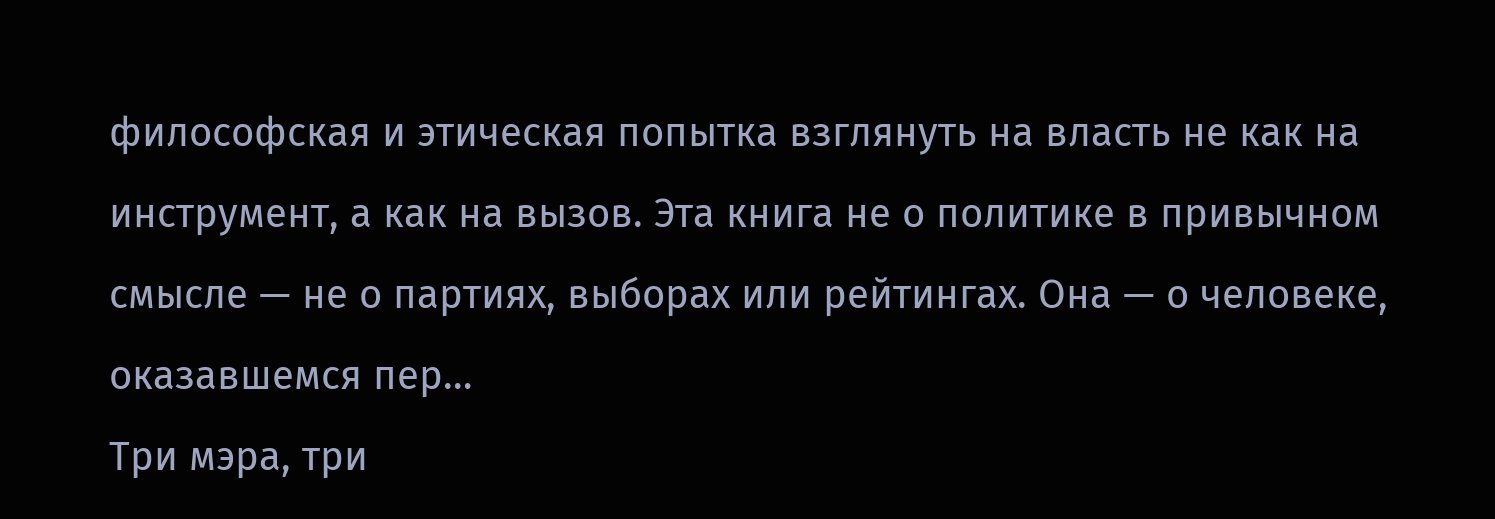философская и этическая попытка взглянуть на власть не как на инструмент, а как на вызов. Эта книга не о политике в привычном смысле — не о партиях, выборах или рейтингах. Она — о человеке, оказавшемся пер…
Три мэра, три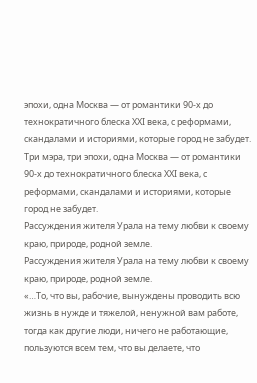эпохи, одна Москва — от романтики 90-х до технократичного блеска XXI века, с реформами, скандалами и историями, которые город не забудет.
Три мэра, три эпохи, одна Москва — от романтики 90-х до технократичного блеска XXI века, с реформами, скандалами и историями, которые город не забудет.
Рассуждения жителя Урала на тему любви к своему краю, природе, родной земле.
Рассуждения жителя Урала на тему любви к своему краю, природе, родной земле.
«…То, что вы, рабочие, вынуждены проводить всю жизнь в нужде и тяжелой, ненужной вам работе, тогда как другие люди, ничего не работающие, пользуются всем тем, что вы делаете, что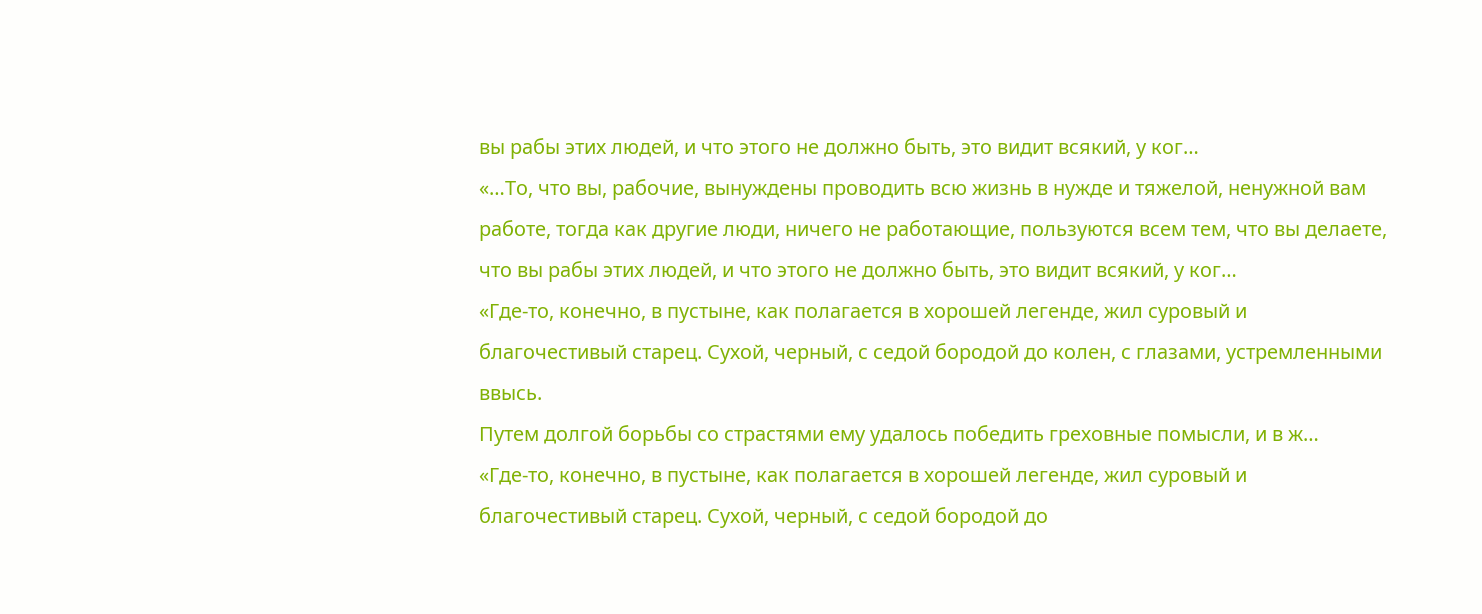вы рабы этих людей, и что этого не должно быть, это видит всякий, у ког…
«…То, что вы, рабочие, вынуждены проводить всю жизнь в нужде и тяжелой, ненужной вам работе, тогда как другие люди, ничего не работающие, пользуются всем тем, что вы делаете, что вы рабы этих людей, и что этого не должно быть, это видит всякий, у ког…
«Где-то, конечно, в пустыне, как полагается в хорошей легенде, жил суровый и благочестивый старец. Сухой, черный, с седой бородой до колен, с глазами, устремленными ввысь.
Путем долгой борьбы со страстями ему удалось победить греховные помысли, и в ж…
«Где-то, конечно, в пустыне, как полагается в хорошей легенде, жил суровый и благочестивый старец. Сухой, черный, с седой бородой до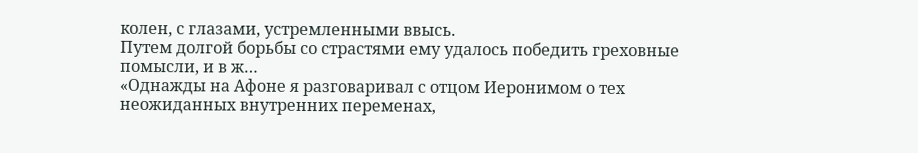колен, с глазами, устремленными ввысь.
Путем долгой борьбы со страстями ему удалось победить греховные помысли, и в ж…
«Однажды на Афоне я разговаривал с отцом Иеронимом о тех неожиданных внутренних переменах,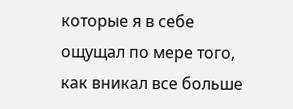которые я в себе ощущал по мере того, как вникал все больше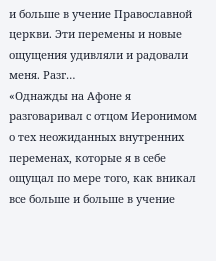и больше в учение Православной церкви. Эти перемены и новые ощущения удивляли и радовали меня. Разг…
«Однажды на Афоне я разговаривал с отцом Иеронимом о тех неожиданных внутренних переменах, которые я в себе ощущал по мере того, как вникал все больше и больше в учение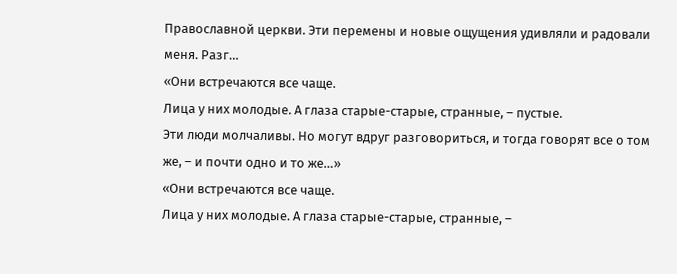Православной церкви. Эти перемены и новые ощущения удивляли и радовали меня. Разг…
«Они встречаются все чаще.
Лица у них молодые. А глаза старые-старые, странные, – пустые.
Эти люди молчаливы. Но могут вдруг разговориться, и тогда говорят все о том же, – и почти одно и то же…»
«Они встречаются все чаще.
Лица у них молодые. А глаза старые-старые, странные, –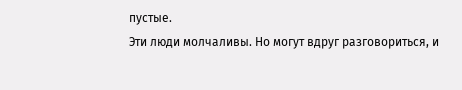пустые.
Эти люди молчаливы. Но могут вдруг разговориться, и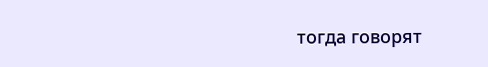тогда говорят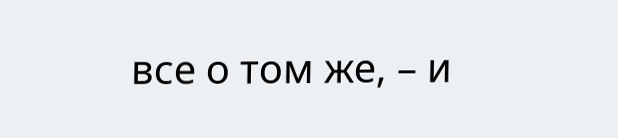все о том же, – и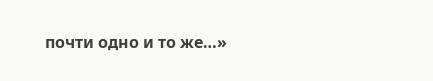почти одно и то же…»